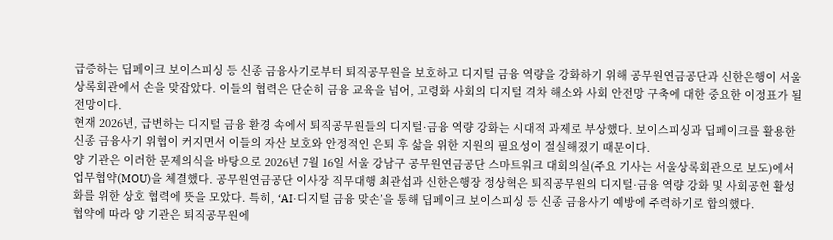급증하는 딥페이크 보이스피싱 등 신종 금융사기로부터 퇴직공무원을 보호하고 디지털 금융 역량을 강화하기 위해 공무원연금공단과 신한은행이 서울상록회관에서 손을 맞잡았다. 이들의 협력은 단순히 금융 교육을 넘어, 고령화 사회의 디지털 격차 해소와 사회 안전망 구축에 대한 중요한 이정표가 될 전망이다.
현재 2026년, 급변하는 디지털 금융 환경 속에서 퇴직공무원들의 디지털·금융 역량 강화는 시대적 과제로 부상했다. 보이스피싱과 딥페이크를 활용한 신종 금융사기 위협이 커지면서 이들의 자산 보호와 안정적인 은퇴 후 삶을 위한 지원의 필요성이 절실해졌기 때문이다.
양 기관은 이러한 문제의식을 바탕으로 2026년 7월 16일 서울 강남구 공무원연금공단 스마트워크 대회의실(주요 기사는 서울상록회관으로 보도)에서 업무협약(MOU)을 체결했다. 공무원연금공단 이사장 직무대행 최관섭과 신한은행장 정상혁은 퇴직공무원의 디지털·금융 역량 강화 및 사회공헌 활성화를 위한 상호 협력에 뜻을 모았다. 특히, ‘AI·디지털 금융 맞손’을 통해 딥페이크 보이스피싱 등 신종 금융사기 예방에 주력하기로 합의했다.
협약에 따라 양 기관은 퇴직공무원에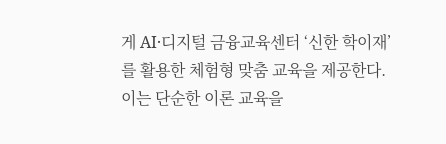게 AI·디지털 금융교육센터 ‘신한 학이재’를 활용한 체험형 맞춤 교육을 제공한다. 이는 단순한 이론 교육을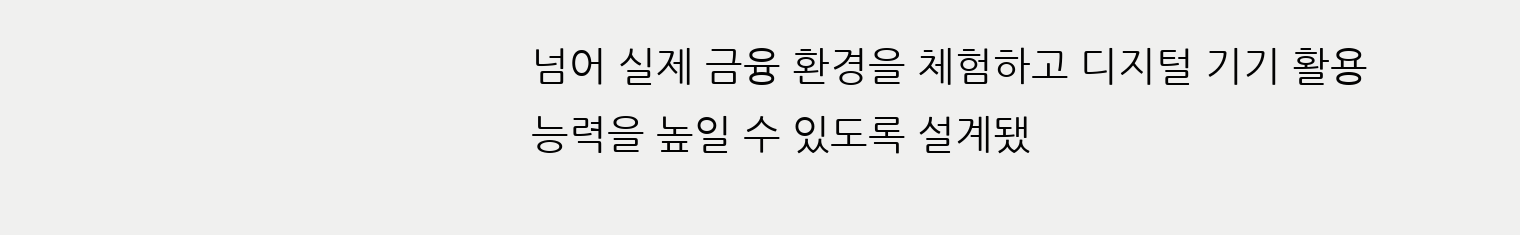넘어 실제 금융 환경을 체험하고 디지털 기기 활용 능력을 높일 수 있도록 설계됐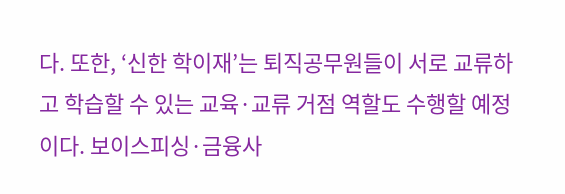다. 또한, ‘신한 학이재’는 퇴직공무원들이 서로 교류하고 학습할 수 있는 교육·교류 거점 역할도 수행할 예정이다. 보이스피싱·금융사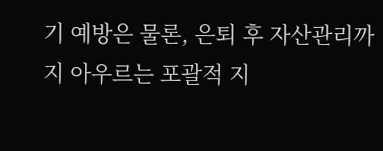기 예방은 물론, 은퇴 후 자산관리까지 아우르는 포괄적 지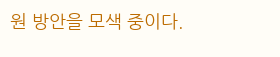원 방안을 모색 중이다.